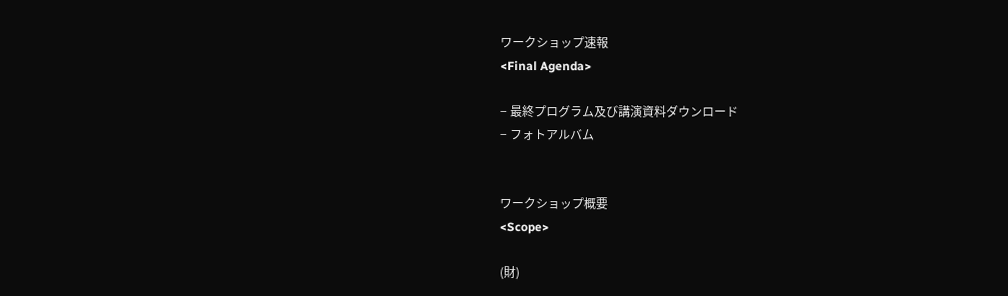ワークショップ速報
<Final Agenda>

− 最終プログラム及び講演資料ダウンロード
− フォトアルバム


ワークショップ概要
<Scope>

(財)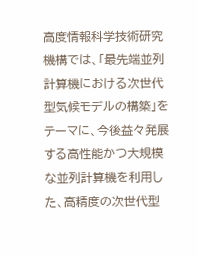高度情報科学技術研究機構では、「最先端並列計算機における次世代型気候モデルの構築」をテーマに、今後益々発展する高性能かつ大規模な並列計算機を利用した、高精度の次世代型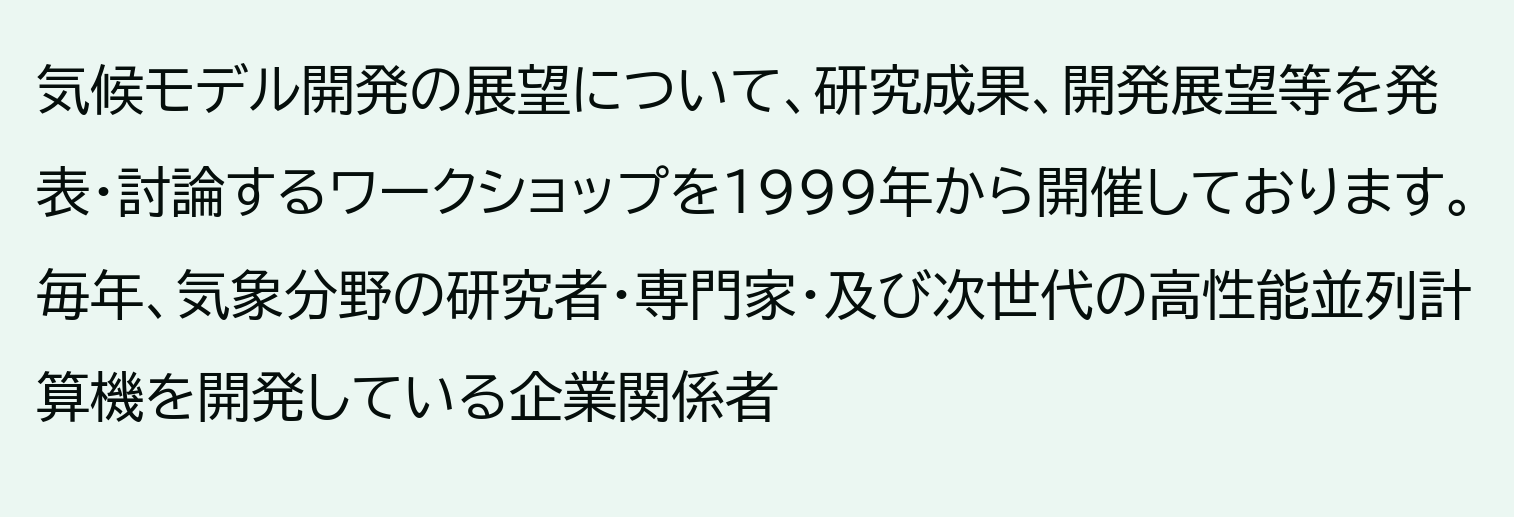気候モデル開発の展望について、研究成果、開発展望等を発表・討論するワークショップを1999年から開催しております。
毎年、気象分野の研究者・専門家・及び次世代の高性能並列計算機を開発している企業関係者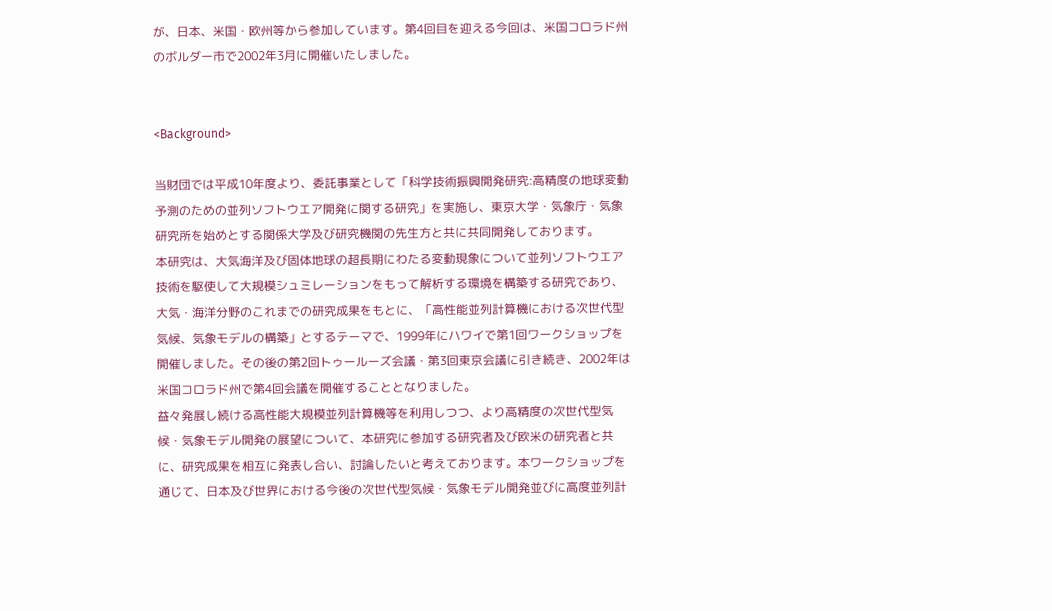が、日本、米国・欧州等から参加しています。第4回目を迎える今回は、米国コロラド州のボルダー市で2002年3月に開催いたしました。


<Background>

当財団では平成10年度より、委託事業として「科学技術振興開発研究:高精度の地球変動予測のための並列ソフトウエア開発に関する研究」を実施し、東京大学・気象庁・気象研究所を始めとする関係大学及び研究機関の先生方と共に共同開発しております。
本研究は、大気海洋及び固体地球の超長期にわたる変動現象について並列ソフトウエア技術を駆使して大規模シュミレーションをもって解析する環境を構築する研究であり、大気・海洋分野のこれまでの研究成果をもとに、「高性能並列計算機における次世代型気候、気象モデルの構築」とするテーマで、1999年にハワイで第1回ワークショップを開催しました。その後の第2回トゥールーズ会議・第3回東京会議に引き続き、2002年は米国コロラド州で第4回会議を開催することとなりました。
益々発展し続ける高性能大規模並列計算機等を利用しつつ、より高精度の次世代型気候・気象モデル開発の展望について、本研究に参加する研究者及び欧米の研究者と共に、研究成果を相互に発表し合い、討論したいと考えております。本ワークショップを通じて、日本及び世界における今後の次世代型気候・気象モデル開発並びに高度並列計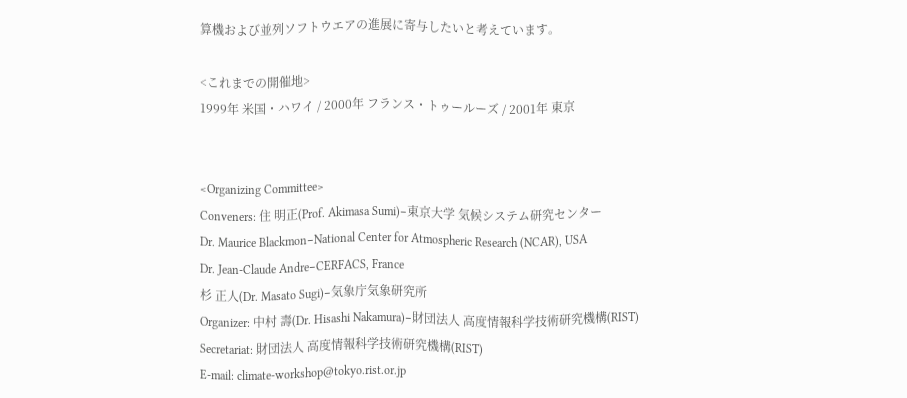算機および並列ソフトウエアの進展に寄与したいと考えています。

<これまでの開催地>
1999年 米国・ハワイ / 2000年 フランス・トゥールーズ / 2001年 東京


<Organizing Committee>
Conveners: 住 明正(Prof. Akimasa Sumi)−東京大学 気候システム研究センター
Dr. Maurice Blackmon−National Center for Atmospheric Research (NCAR), USA
Dr. Jean-Claude Andre−CERFACS, France
杉 正人(Dr. Masato Sugi)−気象庁気象研究所
Organizer: 中村 壽(Dr. Hisashi Nakamura)−財団法人 高度情報科学技術研究機構(RIST)
Secretariat: 財団法人 高度情報科学技術研究機構(RIST)
E-mail: climate-workshop@tokyo.rist.or.jp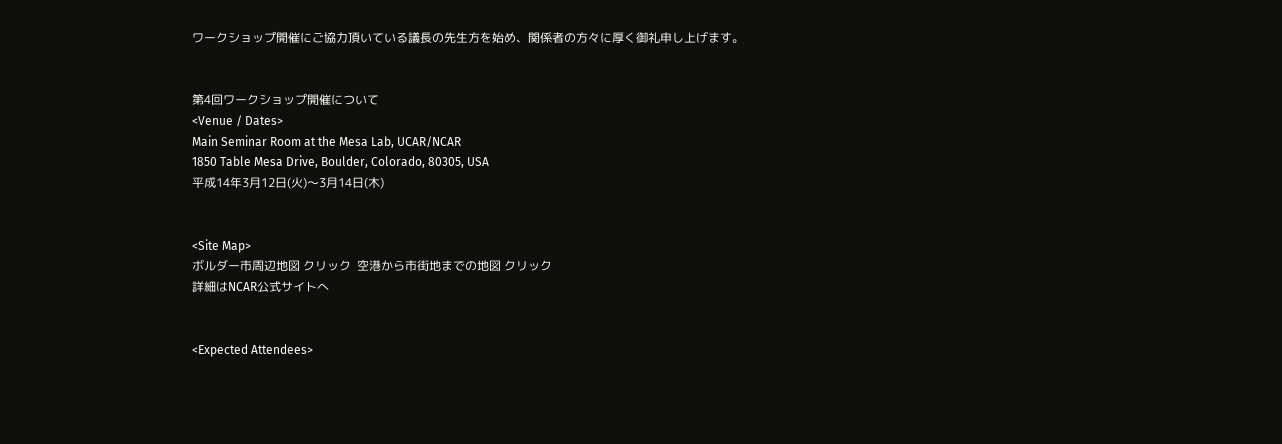ワークショップ開催にご協力頂いている議長の先生方を始め、関係者の方々に厚く御礼申し上げます。


第4回ワークショップ開催について
<Venue / Dates>
Main Seminar Room at the Mesa Lab, UCAR/NCAR
1850 Table Mesa Drive, Boulder, Colorado, 80305, USA
平成14年3月12日(火)〜3月14日(木)


<Site Map>
ボルダー市周辺地図 クリック  空港から市街地までの地図 クリック
詳細はNCAR公式サイトへ


<Expected Attendees>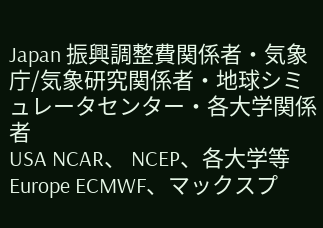Japan 振興調整費関係者・気象庁/気象研究関係者・地球シミュレータセンター・各大学関係者
USA NCAR、 NCEP、各大学等
Europe ECMWF、マックスプ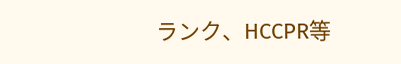ランク、HCCPR等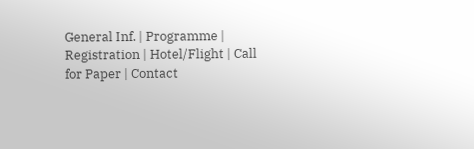General Inf. | Programme | Registration | Hotel/Flight | Call for Paper | Contact